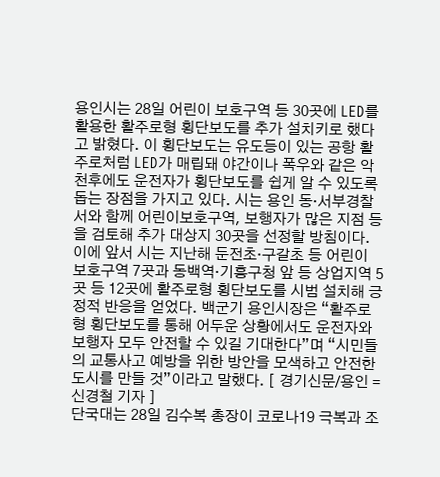용인시는 28일 어린이 보호구역 등 30곳에 LED를 활용한 활주로형 횡단보도를 추가 설치키로 했다고 밝혔다. 이 횡단보도는 유도등이 있는 공항 활주로처럼 LED가 매립돼 야간이나 폭우와 같은 악천후에도 운전자가 횡단보도를 쉽게 알 수 있도록 돕는 장점을 가지고 있다. 시는 용인 동‧서부경찰서와 함께 어린이보호구역, 보행자가 많은 지점 등을 검토해 추가 대상지 30곳을 선정할 방침이다. 이에 앞서 시는 지난해 둔전초‧구갈초 등 어린이 보호구역 7곳과 동백역‧기흥구청 앞 등 상업지역 5곳 등 12곳에 활주로형 횡단보도를 시범 설치해 긍정적 반응을 얻었다. 백군기 용인시장은 “활주로형 횡단보도를 통해 어두운 상황에서도 운전자와 보행자 모두 안전할 수 있길 기대한다”며 “시민들의 교통사고 예방을 위한 방안을 모색하고 안전한 도시를 만들 것”이라고 말했다. [ 경기신문/용인 = 신경철 기자 ]
단국대는 28일 김수복 총장이 코로나19 극복과 조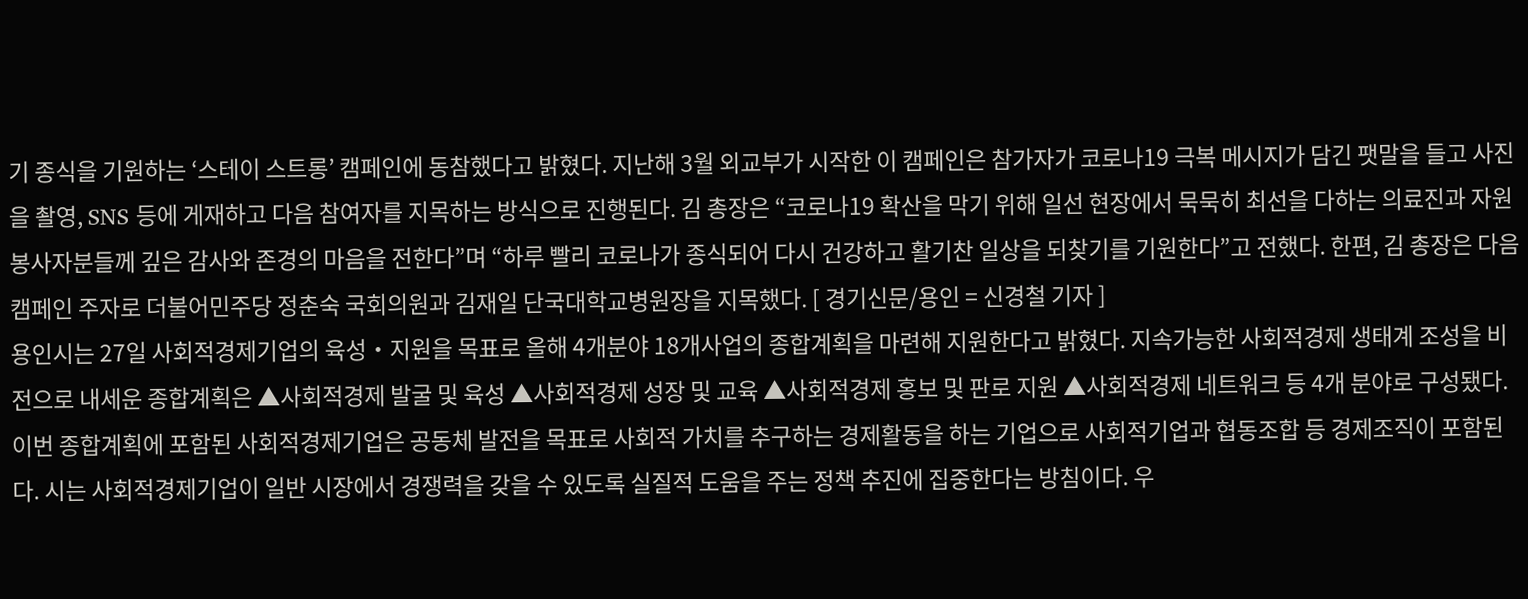기 종식을 기원하는 ‘스테이 스트롱’ 캠페인에 동참했다고 밝혔다. 지난해 3월 외교부가 시작한 이 캠페인은 참가자가 코로나19 극복 메시지가 담긴 팻말을 들고 사진을 촬영, SNS 등에 게재하고 다음 참여자를 지목하는 방식으로 진행된다. 김 총장은 “코로나19 확산을 막기 위해 일선 현장에서 묵묵히 최선을 다하는 의료진과 자원봉사자분들께 깊은 감사와 존경의 마음을 전한다”며 “하루 빨리 코로나가 종식되어 다시 건강하고 활기찬 일상을 되찾기를 기원한다”고 전했다. 한편, 김 총장은 다음 캠페인 주자로 더불어민주당 정춘숙 국회의원과 김재일 단국대학교병원장을 지목했다. [ 경기신문/용인 = 신경철 기자 ]
용인시는 27일 사회적경제기업의 육성‧지원을 목표로 올해 4개분야 18개사업의 종합계획을 마련해 지원한다고 밝혔다. 지속가능한 사회적경제 생태계 조성을 비전으로 내세운 종합계획은 ▲사회적경제 발굴 및 육성 ▲사회적경제 성장 및 교육 ▲사회적경제 홍보 및 판로 지원 ▲사회적경제 네트워크 등 4개 분야로 구성됐다. 이번 종합계획에 포함된 사회적경제기업은 공동체 발전을 목표로 사회적 가치를 추구하는 경제활동을 하는 기업으로 사회적기업과 협동조합 등 경제조직이 포함된다. 시는 사회적경제기업이 일반 시장에서 경쟁력을 갖을 수 있도록 실질적 도움을 주는 정책 추진에 집중한다는 방침이다. 우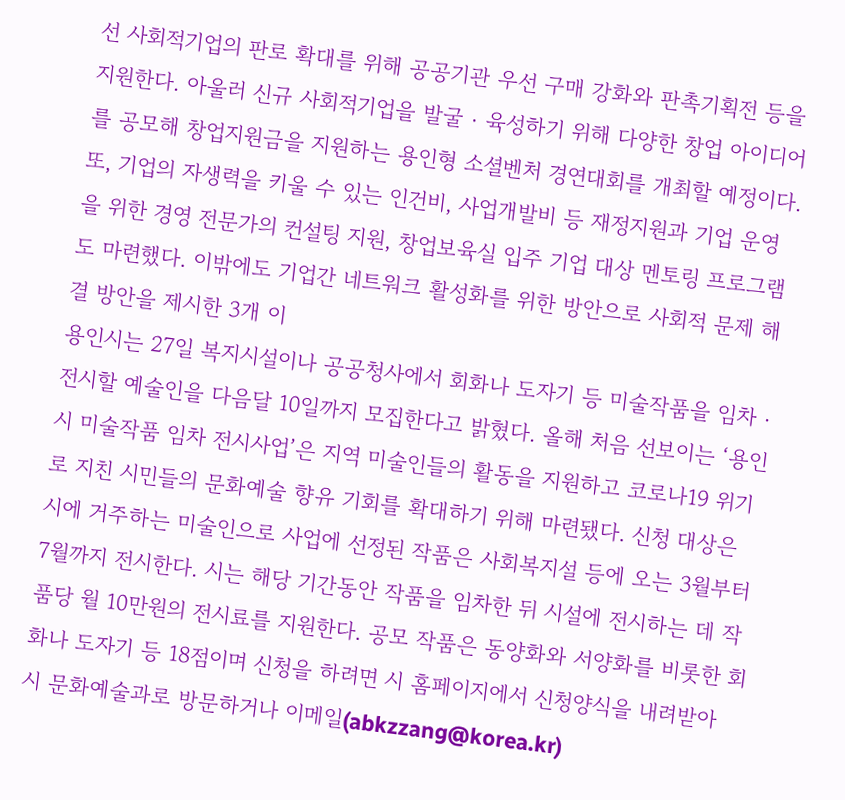선 사회적기업의 판로 확대를 위해 공공기관 우선 구매 강화와 판촉기획전 등을 지원한다. 아울러 신규 사회적기업을 발굴‧육성하기 위해 다양한 창업 아이디어를 공모해 창업지원금을 지원하는 용인형 소셜벤처 경연대회를 개최할 예정이다. 또, 기업의 자생력을 키울 수 있는 인건비, 사업개발비 등 재정지원과 기업 운영을 위한 경영 전문가의 컨설팅 지원, 창업보육실 입주 기업 대상 멘토링 프로그램도 마련했다. 이밖에도 기업간 네트워크 활성화를 위한 방안으로 사회적 문제 해결 방안을 제시한 3개 이
용인시는 27일 복지시설이나 공공청사에서 회화나 도자기 등 미술작품을 임차‧전시할 예술인을 다음달 10일까지 모집한다고 밝혔다. 올해 처음 선보이는 ‘용인시 미술작품 임차 전시사업’은 지역 미술인들의 활동을 지원하고 코로나19 위기로 지친 시민들의 문화예술 향유 기회를 확대하기 위해 마련됐다. 신청 대상은 시에 거주하는 미술인으로 사업에 선정된 작품은 사회복지설 등에 오는 3월부터 7월까지 전시한다. 시는 해당 기간동안 작품을 임차한 뒤 시설에 전시하는 데 작품당 월 10만원의 전시료를 지원한다. 공모 작품은 동양화와 서양화를 비롯한 회화나 도자기 등 18점이며 신청을 하려면 시 홈페이지에서 신청양식을 내려받아 시 문화예술과로 방문하거나 이메일(abkzzang@korea.kr)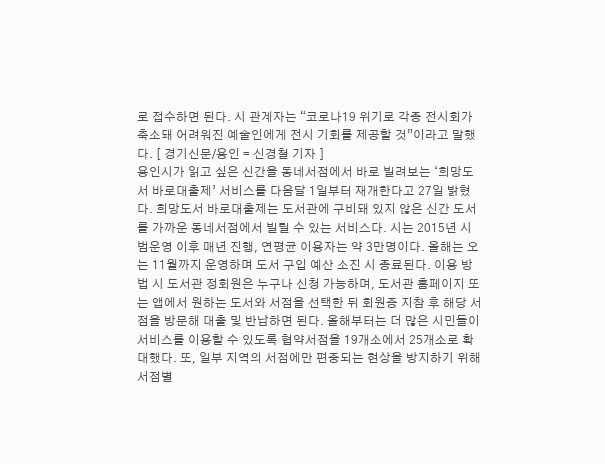로 접수하면 된다. 시 관계자는 “코로나19 위기로 각종 전시회가 축소돼 어려워진 예술인에게 전시 기회를 제공할 것”이라고 말했다. [ 경기신문/용인 = 신경철 기자 ]
용인시가 읽고 싶은 신간을 동네서점에서 바로 빌려보는 ‘희망도서 바로대출제’ 서비스를 다음달 1일부터 재개한다고 27일 밝혔다. 희망도서 바로대출제는 도서관에 구비돼 있지 않은 신간 도서를 가까운 동네서점에서 빌릴 수 있는 서비스다. 시는 2015년 시범운영 이후 매년 진행, 연평균 이용자는 약 3만명이다. 올해는 오는 11월까지 운영하며 도서 구입 예산 소진 시 종료된다. 이용 방법 시 도서관 정회원은 누구나 신청 가능하며, 도서관 홈페이지 또는 앱에서 원하는 도서와 서점을 선택한 뒤 회원증 지참 후 해당 서점을 방문해 대출 및 반납하면 된다. 올해부터는 더 많은 시민들이 서비스를 이용할 수 있도록 협약서점을 19개소에서 25개소로 확대했다. 또, 일부 지역의 서점에만 편중되는 현상을 방지하기 위해 서점별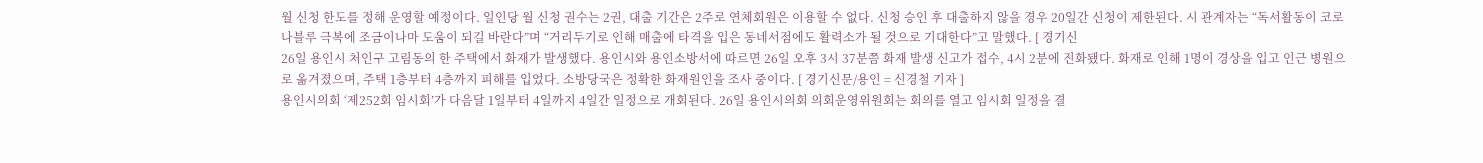월 신청 한도를 정해 운영할 예정이다. 일인당 월 신청 권수는 2권, 대출 기간은 2주로 연체회원은 이용할 수 없다. 신청 승인 후 대출하지 않을 경우 20일간 신청이 제한된다. 시 관계자는 “독서활동이 코로나블루 극복에 조금이나마 도움이 되길 바란다”며 “거리두기로 인해 매출에 타격을 입은 동네서점에도 활력소가 될 것으로 기대한다”고 말했다. [ 경기신
26일 용인시 처인구 고림동의 한 주택에서 화재가 발생했다. 용인시와 용인소방서에 따르면 26일 오후 3시 37분쯤 화재 발생 신고가 접수, 4시 2분에 진화됐다. 화재로 인해 1명이 경상을 입고 인근 병원으로 옮겨졌으며, 주택 1층부터 4층까지 피해를 입었다. 소방당국은 정확한 화재원인을 조사 중이다. [ 경기신문/용인 = 신경철 기자 ]
용인시의회 ‘제252회 임시회’가 다음달 1일부터 4일까지 4일간 일정으로 개회된다. 26일 용인시의회 의회운영위원회는 회의를 열고 임시회 일정을 결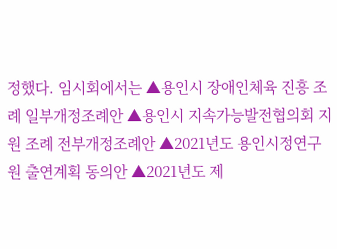정했다. 임시회에서는 ▲용인시 장애인체육 진흥 조례 일부개정조례안 ▲용인시 지속가능발전협의회 지원 조례 전부개정조례안 ▲2021년도 용인시정연구원 출연계획 동의안 ▲2021년도 제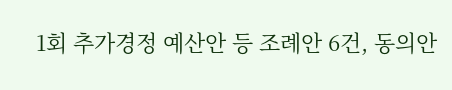1회 추가경정 예산안 등 조례안 6건, 동의안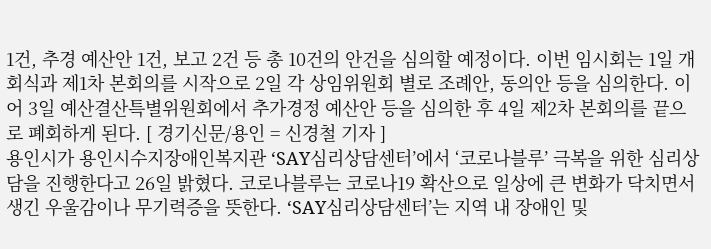1건, 추경 예산안 1건, 보고 2건 등 총 10건의 안건을 심의할 예정이다. 이번 임시회는 1일 개회식과 제1차 본회의를 시작으로 2일 각 상임위원회 별로 조례안, 동의안 등을 심의한다. 이어 3일 예산결산특별위원회에서 추가경정 예산안 등을 심의한 후 4일 제2차 본회의를 끝으로 폐회하게 된다. [ 경기신문/용인 = 신경철 기자 ]
용인시가 용인시수지장애인복지관 ‘SAY심리상담센터’에서 ‘코로나블루’ 극복을 위한 심리상담을 진행한다고 26일 밝혔다. 코로나블루는 코로나19 확산으로 일상에 큰 변화가 닥치면서 생긴 우울감이나 무기력증을 뜻한다. ‘SAY심리상담센터’는 지역 내 장애인 및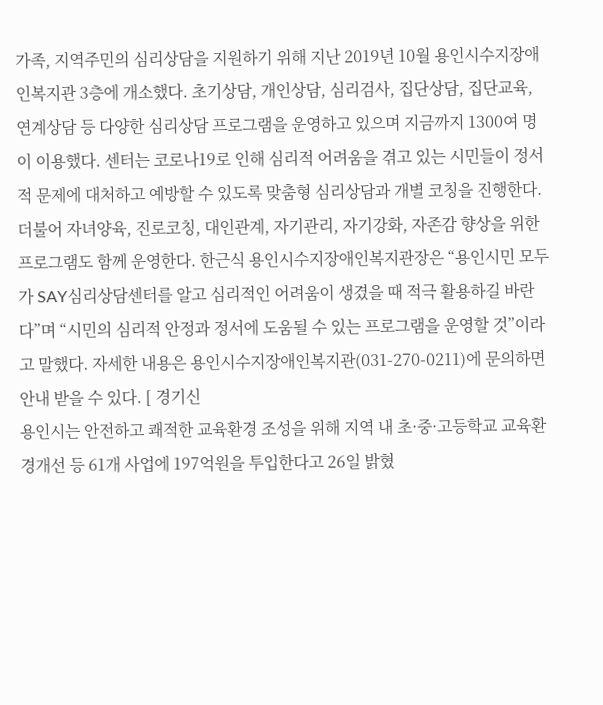가족, 지역주민의 심리상담을 지원하기 위해 지난 2019년 10월 용인시수지장애인복지관 3층에 개소했다. 초기상담, 개인상담, 심리검사, 집단상담, 집단교육, 연계상담 등 다양한 심리상담 프로그램을 운영하고 있으며 지금까지 1300여 명이 이용했다. 센터는 코로나19로 인해 심리적 어려움을 겪고 있는 시민들이 정서적 문제에 대처하고 예방할 수 있도록 맞춤형 심리상담과 개별 코칭을 진행한다. 더불어 자녀양육, 진로코칭, 대인관계, 자기관리, 자기강화, 자존감 향상을 위한 프로그램도 함께 운영한다. 한근식 용인시수지장애인복지관장은 “용인시민 모두가 SAY심리상담센터를 알고 심리적인 어려움이 생겼을 때 적극 활용하길 바란다”며 “시민의 심리적 안정과 정서에 도움될 수 있는 프로그램을 운영할 것”이라고 말했다. 자세한 내용은 용인시수지장애인복지관(031-270-0211)에 문의하면 안내 받을 수 있다. [ 경기신
용인시는 안전하고 쾌적한 교육환경 조성을 위해 지역 내 초·중·고등학교 교육환경개선 등 61개 사업에 197억원을 투입한다고 26일 밝혔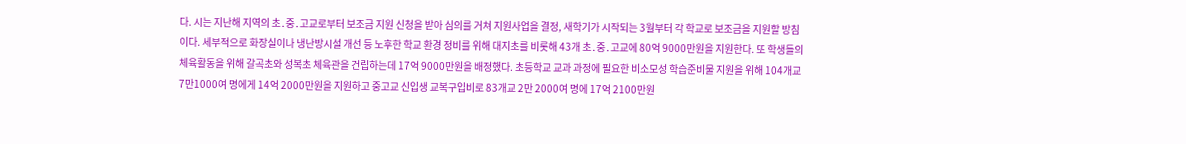다. 시는 지난해 지역의 초․중․고교로부터 보조금 지원 신청을 받아 심의를 거쳐 지원사업을 결정, 새학기가 시작되는 3월부터 각 학교로 보조금을 지원할 방침이다. 세부적으로 화장실이나 냉난방시설 개선 등 노후한 학교 환경 정비를 위해 대지초를 비롯해 43개 초․중․고교에 80억 9000만원을 지원한다. 또 학생들의 체육활동을 위해 갈곡초와 성복초 체육관을 건립하는데 17억 9000만원을 배정했다. 초등학교 교과 과정에 필요한 비소모성 학습준비물 지원을 위해 104개교 7만1000여 명에게 14억 2000만원을 지원하고 중고교 신입생 교복구입비로 83개교 2만 2000여 명에 17억 2100만원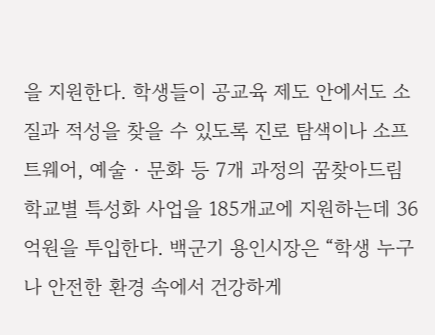을 지원한다. 학생들이 공교육 제도 안에서도 소질과 적성을 찾을 수 있도록 진로 탐색이나 소프트웨어, 예술‧문화 등 7개 과정의 꿈찾아드림 학교별 특성화 사업을 185개교에 지원하는데 36억원을 투입한다. 백군기 용인시장은 “학생 누구나 안전한 환경 속에서 건강하게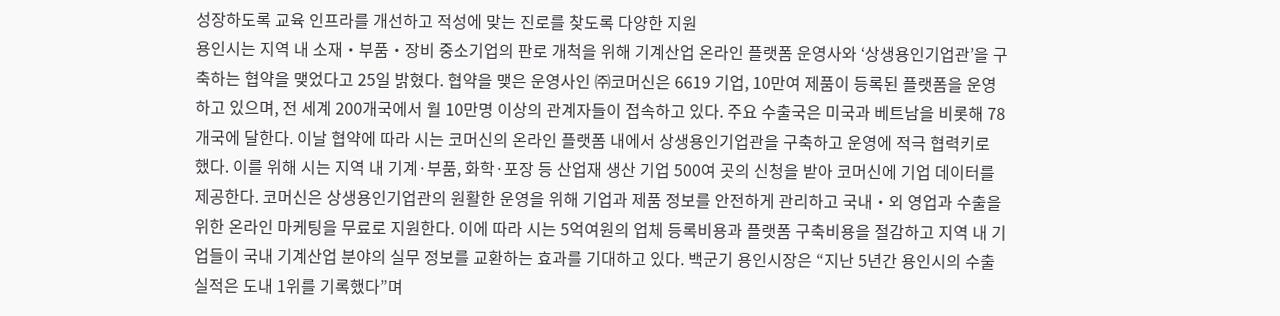성장하도록 교육 인프라를 개선하고 적성에 맞는 진로를 찾도록 다양한 지원
용인시는 지역 내 소재‧부품‧장비 중소기업의 판로 개척을 위해 기계산업 온라인 플랫폼 운영사와 ‘상생용인기업관’을 구축하는 협약을 맺었다고 25일 밝혔다. 협약을 맺은 운영사인 ㈜코머신은 6619 기업, 10만여 제품이 등록된 플랫폼을 운영하고 있으며, 전 세계 200개국에서 월 10만명 이상의 관계자들이 접속하고 있다. 주요 수출국은 미국과 베트남을 비롯해 78개국에 달한다. 이날 협약에 따라 시는 코머신의 온라인 플랫폼 내에서 상생용인기업관을 구축하고 운영에 적극 협력키로 했다. 이를 위해 시는 지역 내 기계·부품, 화학·포장 등 산업재 생산 기업 500여 곳의 신청을 받아 코머신에 기업 데이터를 제공한다. 코머신은 상생용인기업관의 원활한 운영을 위해 기업과 제품 정보를 안전하게 관리하고 국내‧외 영업과 수출을 위한 온라인 마케팅을 무료로 지원한다. 이에 따라 시는 5억여원의 업체 등록비용과 플랫폼 구축비용을 절감하고 지역 내 기업들이 국내 기계산업 분야의 실무 정보를 교환하는 효과를 기대하고 있다. 백군기 용인시장은 “지난 5년간 용인시의 수출 실적은 도내 1위를 기록했다”며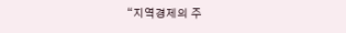“지역경제의 주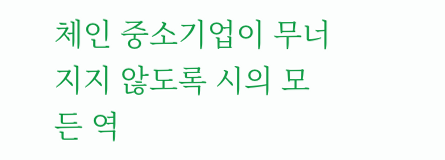체인 중소기업이 무너지지 않도록 시의 모든 역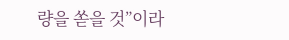량을 쏟을 것”이라